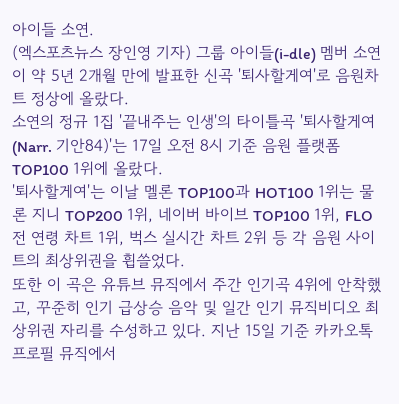아이들 소연.
(엑스포츠뉴스 장인영 기자) 그룹 아이들(i-dle) 멤버 소연이 약 5년 2개월 만에 발표한 신곡 '퇴사할게여'로 음원차트 정상에 올랐다.
소연의 정규 1집 '끝내주는 인생'의 타이틀곡 '퇴사할게여 (Narr. 기안84)'는 17일 오전 8시 기준 음원 플랫폼 TOP100 1위에 올랐다.
'퇴사할게여'는 이날 멜론 TOP100과 HOT100 1위는 물론 지니 TOP200 1위, 네이버 바이브 TOP100 1위, FLO 전 연령 차트 1위, 벅스 실시간 차트 2위 등 각 음원 사이트의 최상위권을 휩쓸었다.
또한 이 곡은 유튜브 뮤직에서 주간 인기곡 4위에 안착했고, 꾸준히 인기 급상승 음악 및 일간 인기 뮤직비디오 최상위권 자리를 수성하고 있다. 지난 15일 기준 카카오톡 프로필 뮤직에서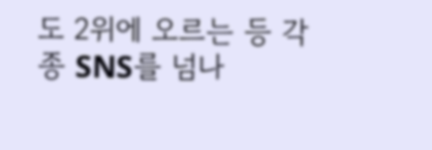도 2위에 오르는 등 각종 SNS를 넘나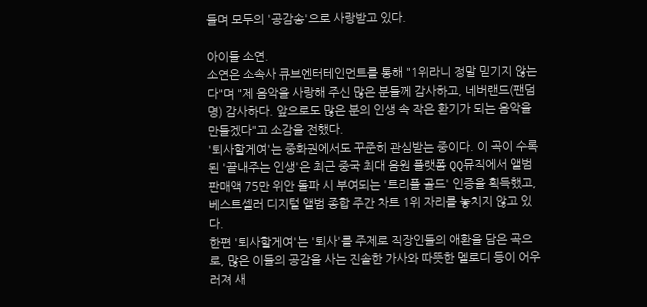들며 모두의 '공감송'으로 사랑받고 있다.

아이들 소연.
소연은 소속사 큐브엔터테인먼트를 통해 "1위라니 정말 믿기지 않는다"며 "제 음악을 사랑해 주신 많은 분들께 감사하고, 네버랜드(팬덤명) 감사하다. 앞으로도 많은 분의 인생 속 작은 환기가 되는 음악을 만들겠다"고 소감을 전했다.
'퇴사할게여'는 중화권에서도 꾸준히 관심받는 중이다. 이 곡이 수록된 '끝내주는 인생'은 최근 중국 최대 음원 플랫폼 QQ뮤직에서 앨범 판매액 75만 위안 돌파 시 부여되는 '트리플 골드' 인증을 획득했고, 베스트셀러 디지털 앨범 종합 주간 차트 1위 자리를 놓치지 않고 있다.
한편 '퇴사할게여'는 '퇴사'를 주제로 직장인들의 애환을 담은 곡으로, 많은 이들의 공감을 사는 진솔한 가사와 따뜻한 멜로디 등이 어우러져 새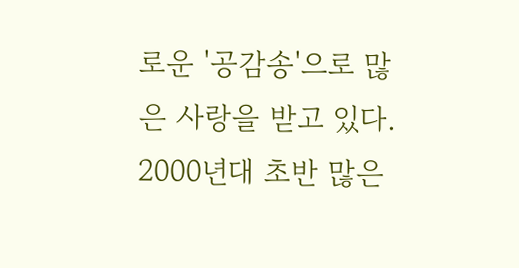로운 '공감송'으로 많은 사랑을 받고 있다. 2000년대 초반 많은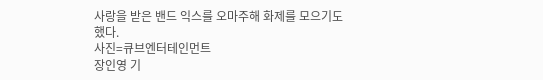사랑을 받은 밴드 익스를 오마주해 화제를 모으기도 했다.
사진=큐브엔터테인먼트
장인영 기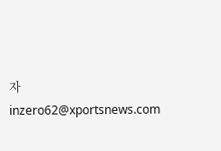자 inzero62@xportsnews.com